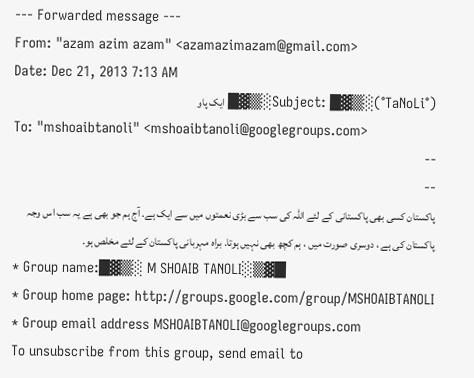--- Forwarded message ---
From: "azam azim azam" <azamazimazam@gmail.com>
Date: Dec 21, 2013 7:13 AM
Subject: █▓▒░(°TaNoLi°)░▒▓█ ایک پاو
To: "mshoaibtanoli" <mshoaibtanoli@googlegroups.com>
--
--
پاکستان کسی بھی پاکستانی کے لئے اللہ کی سب سے بڑی نعمتوں میں سے ایک ہے. آج ہم جو بھی ہے یہ سب اس وجہ پاکستان کی ہے ، دوسری صورت میں ، ہم کچھ بھی نہیں ہوتا. براہ مہربانی پاکستان کے لئے مخلص ہو.
* Group name:█▓▒░ M SHOAIB TANOLI░▒▓█
* Group home page: http://groups.google.com/group/MSHOAIBTANOLI
* Group email address MSHOAIBTANOLI@googlegroups.com
To unsubscribe from this group, send email to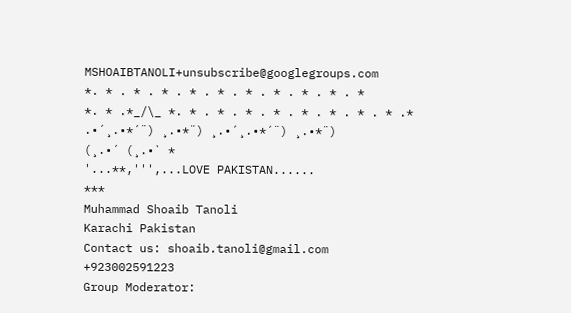MSHOAIBTANOLI+unsubscribe@googlegroups.com
*. * . * . * . * . * . * . * . * . * . *
*. * .*_/\_ *. * . * . * . * . * . * . * . * .*
.•´¸.•*´¨) ¸.•*¨) ¸.•´¸.•*´¨) ¸.•*¨)
(¸.•´ (¸.•` *
'...**,''',...LOVE PAKISTAN......
***
Muhammad Shoaib Tanoli
Karachi Pakistan
Contact us: shoaib.tanoli@gmail.com
+923002591223
Group Moderator: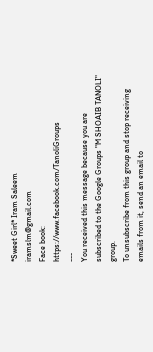*Sweet Girl* Iram Saleem
iramslm@gmail.com
Face book:
https://www.facebook.com/TanoliGroups
---
You received this message because you are subscribed to the Google Groups "M SHOAIB TANOLI" group.
To unsubscribe from this group and stop receiving emails from it, send an email to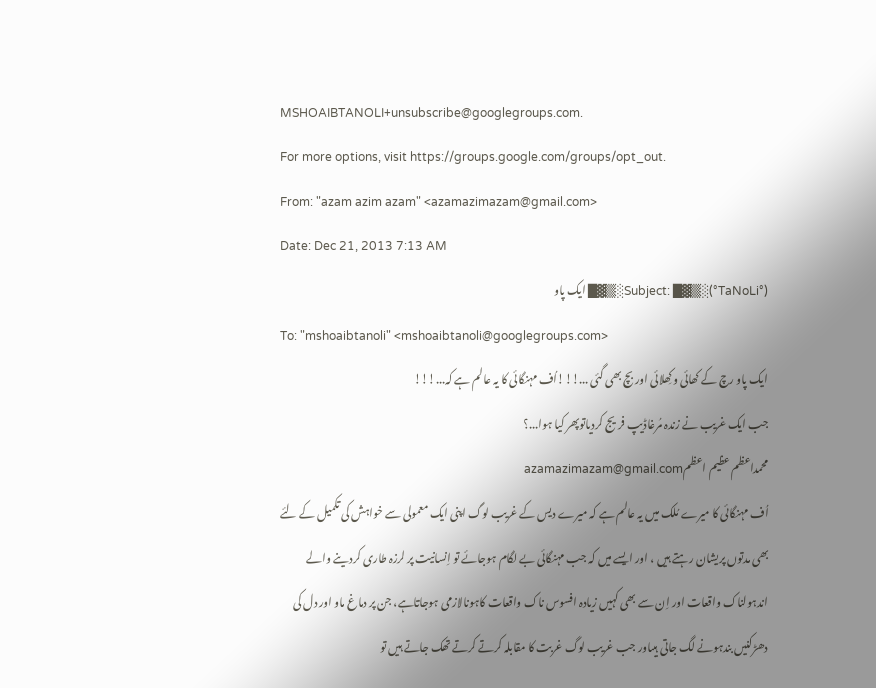MSHOAIBTANOLI+unsubscribe@googlegroups.com.
For more options, visit https://groups.google.com/groups/opt_out.
From: "azam azim azam" <azamazimazam@gmail.com>
Date: Dec 21, 2013 7:13 AM
Subject: █▓▒░(°TaNoLi°)░▒▓█ ایک پاو
To: "mshoaibtanoli" <mshoaibtanoli@googlegroups.com>
ایک پاو رچ کے کھائی وکِھلائی اور بچ بھی گئی ...!!!اُف مہنگائی کا یہ عالم ہے کہ...!!!
جب ایک غریب نے زندہ مُرغاڈیپ فریج کردیاتوپھر کیا ہوا...؟
محمداعظم عظیم اعظمazamazimazam@gmail.com
اُف مہنگائی کا میرے مُلک میں یہ عالم ہے کہ میرے دیس کے غریب لوگ اپنی ایک معمولی سے خواہش کی تکمیل کے لئے بھی مدتوں پریشان رہتے ہیں ، اور ایسے میں کہ جب مہنگائی بے لگام ہوجائے تو اِنسانیت پر لرزہ طاری کردینے والے اندہولناک واقعات اور اِن سے بھی کہیں زیادہ افسوس ناک واقعات کاہونالازمی ہوجاتاہے، جن پر دماغ ماو اور دل کی دھڑکنیں بندہونے لگ جاتی ہیںاور جب غریب لوگ غربت کا مقابلہ کرتے کرتے تھک جاتے ہیں تو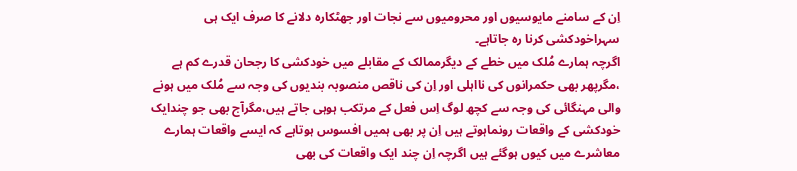اِن کے سامنے مایوسیوں اور محرومیوں سے نجات اور جھٹکارہ دلانے کا صرف ایک ہی سہراخودکشی کرنا رہ جاتاہے۔
اگرچہ ہمارے مُلک میں خطے کے دیگرممالک کے مقابلے میں خودکشی کا رجحان قدرے کم ہے ،مگرپھر بھی حکمرانوں کی نااہلی اور اِن کی ناقص منصوبہ بندیوں کی وجہ سے مُلک میں ہونے والی مہنگائی کی وجہ سے کچھ لوگ اِس فعل کے مرتکب ہوہی جاتے ہیں،مگرآج بھی جو چندایک خودکشی کے واقعات رونماہوتے ہیں اِن پر بھی ہمیں افسوس ہوتاہے کہ ایسے واقعات ہمارے معاشرے میں کیوں ہوگئے ہیں اگرچہ اِن چند ایک واقعات کی بھی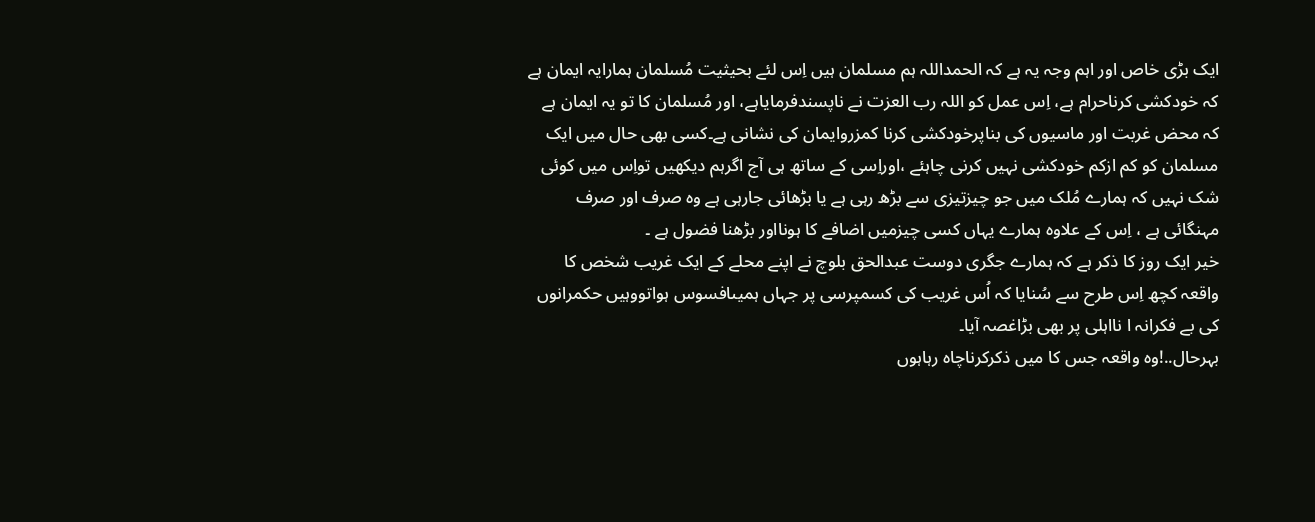ایک بڑی خاص اور اہم وجہ یہ ہے کہ الحمداللہ ہم مسلمان ہیں اِس لئے بحیثیت مُسلمان ہمارایہ ایمان ہے کہ خودکشی کرناحرام ہے، اِس عمل کو اللہ رب العزت نے ناپسندفرمایاہے، اور مُسلمان کا تو یہ ایمان ہے کہ محض غربت اور ماسیوں کی بناپرخودکشی کرنا کمزروایمان کی نشانی ہے۔کسی بھی حال میں ایک مسلمان کو کم ازکم خودکشی نہیں کرنی چاہئے ،اوراِسی کے ساتھ ہی آج اگرہم دیکھیں تواِس میں کوئی شک نہیں کہ ہمارے مُلک میں جو چیزتیزی سے بڑھ رہی ہے یا بڑھائی جارہی ہے وہ صرف اور صرف مہنگائی ہے ، اِس کے علاوہ ہمارے یہاں کسی چیزمیں اضافے کا ہونااور بڑھنا فضول ہے ۔
خیر ایک روز کا ذکر ہے کہ ہمارے جگری دوست عبدالحق بلوچ نے اپنے محلے کے ایک غریب شخص کا واقعہ کچھ اِس طرح سے سُنایا کہ اُس غریب کی کسمپرسی پر جہاں ہمیںافسوس ہواتووہیں حکمرانوں کی بے فکرانہ ا نااہلی پر بھی بڑاغصہ آیا۔
بہرحال..!وہ واقعہ جس کا میں ذکرکرناچاہ رہاہوں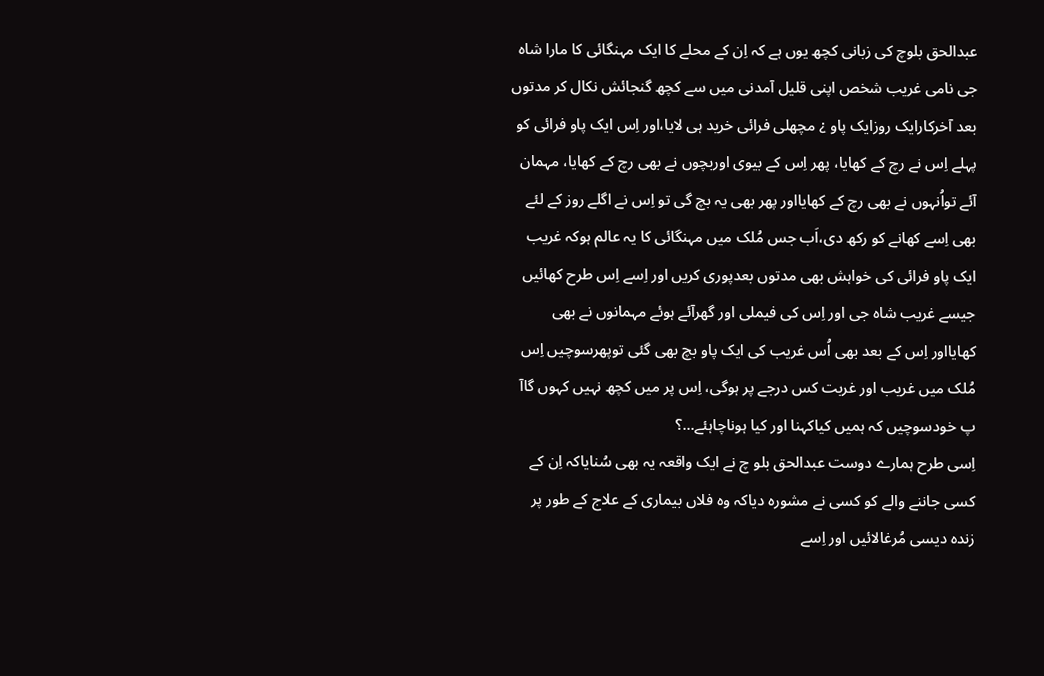عبدالحق بلوچ کی زبانی کچھ یوں ہے کہ اِن کے محلے کا ایک مہنگائی کا مارا شاہ جی نامی غریب شخص اپنی قلیل آمدنی میں سے کچھ گنجائش نکال کر مدتوں بعد آخرکارایک روزایک پاو ¿ مچھلی فرائی خرید ہی لایا،اور اِس ایک پاو فرائی کو پہلے اِس نے رچ کے کھایا، پھر اِس کے بیوی اوربچوں نے بھی رچ کے کھایا، مہمان آئے تواُنہوں نے بھی رچ کے کھایااور پھر بھی یہ بچ گی تو اِس نے اگلے روز کے لئے بھی اِسے کھانے کو رکھ دی،اَب جس مُلک میں مہنگائی کا یہ عالم ہوکہ غریب ایک پاو فرائی کی خواہش بھی مدتوں بعدپوری کریں اور اِسے اِس طرح کھائیں جیسے غریب شاہ جی اور اِس کی فیملی اور گھرآئے ہوئے مہمانوں نے بھی کھایااور اِس کے بعد بھی اُس غریب کی ایک پاو بچ بھی گئی توپھرسوچیں اِس مُلک میں غریب اور غربت کس درجے پر ہوگی، اِس پر میں کچھ نہیں کہوں گاآ پ خودسوچیں کہ ہمیں کیاکہنا اور کیا ہوناچاہئے...؟
اِسی طرح ہمارے دوست عبدالحق بلو چ نے ایک واقعہ یہ بھی سُنایاکہ اِن کے کسی جاننے والے کو کسی نے مشورہ دیاکہ وہ فلاں بیماری کے علاج کے طور پر زندہ دیسی مُرغالائیں اور اِسے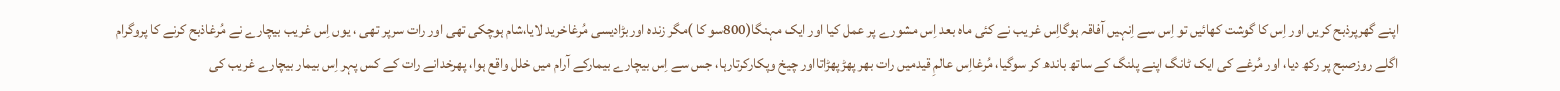اپنے گھرپرذبح کریں اور اِس کا گوشت کھائیں تو اِس سے اِنہیں آفاقہ ہوگااِس غریب نے کئی ماہ بعد اِس مشورے پر عمل کیا اور ایک مہنگا(800سو کا )مگر زندہ اوربڑادیسی مُرغاخرید لایا،شام ہوچکی تھی اور رات سرپر تھی ، یوں اِس غریب بیچارے نے مُرغاذبح کرنے کا پروگرام اگلے روزصبح پر رکھ دیا، اور مُرغے کی ایک ٹانگ اپنے پلنگ کے ساتھ باندھ کر سوگیا، مُرغااِس عالمِ قیدمیں رات بھر پھڑپھڑاتااور چیخ وپکارکرتارہا، جس سے اِس بیچارے بیمارکے آرام میں خلل واقع ہوا، پھرخدانے رات کے کس پہر اِس بیمار بیچارے غریب کی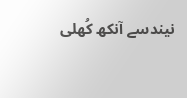نیندسے آنکھ کُھلی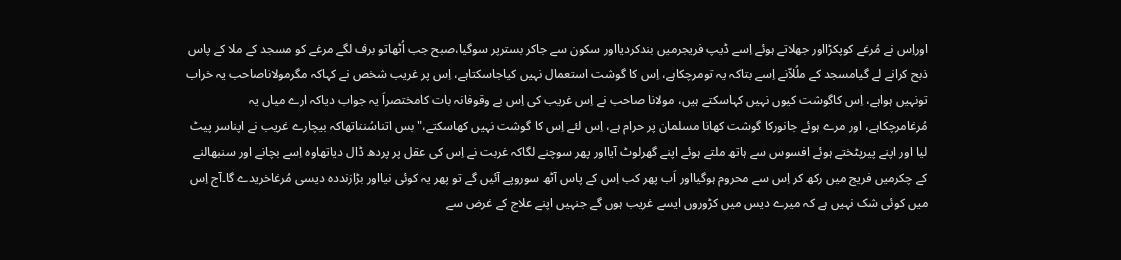اوراِس نے مُرغے کوپکڑااور جھلاتے ہوئے اِسے ڈیپ فریجرمیں بندکردیااور سکون سے جاکر بسترپر سوگیا،صبح جب اُٹھاتو برف لگے مرغے کو مسجد کے ملا کے پاس ذبح کرانے لے گیامسجد کے ملُلاّنے اِسے بتاکہ یہ تومرچکاہے، اِس کا گوشت استعمال نہیں کیاجاسکتاہے، اِس پر غریب شخص نے کہاکہ مگرمولاناصاحب یہ خراب تونہیں ہواہے، اِس کاگوشت کیوں نہیں کہاسکتے ہیں، مولانا صاحب نے اِس غریب کی اِس بے وقوفانہ بات کامختصراَ یہ جواب دیاکہ ارے میاں یہ مُرغامرچکاہے، اور مرے ہوئے جانورکا گوشت کھانا مسلمان پر حرام ہے، اِس لئے اِس کا گوشت نہیں کھاسکتے،" بس اتناسُنناتھاکہ بیچارے غریب نے اپناسر پیٹ لیا اور اپنے پیرپٹختے ہوئے افسوس سے ہاتھ ملتے ہوئے اپنے گھرلوٹ آیااور پھر سوچنے لگاکہ غربت نے اِس کی عقل پر پردھ ڈال دیاتھاوہ اِسے بچانے اور سنبھالنے کے چکرمیں فریج میں رکھ کر اِس سے محروم ہوگیااور اَب پھر کب اِس کے پاس آٹھ سوروپے آئیں گے تو پھر یہ کوئی نیااور بڑازنددہ دیسی مُرغاخریدے گا۔آج اِس میں کوئی شک نہیں ہے کہ میرے دیس میں کڑوروں ایسے غریب ہوں گے جنہیں اپنے علاج کے غرض سے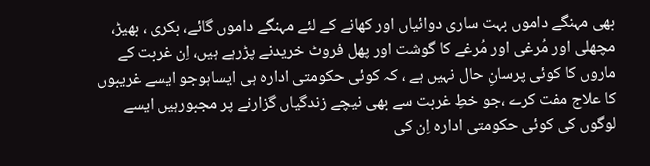بھی مہنگے داموں بہت ساری دوائیاں اور کھانے کے لئے مہنگے داموں گائے، بکری ، بھیڑ، مچھلی اور مُرغی اور مُرغے کا گوشت اور پھل فروٹ خریدنے پڑرہے ہیں، اِن غربت کے ماروں کا کوئی پرسانِ حال نہیں ہے ، کہ کوئی حکومتی ادارہ ہی ایساہوجو ایسے غریبوں کا علاج مفت کرے ،جو خطِ غربت سے بھی نیچے زندگیاں گزارنے پر مجبورہیں ایسے لوگوں کی کوئی حکومتی ادارہ اِن کی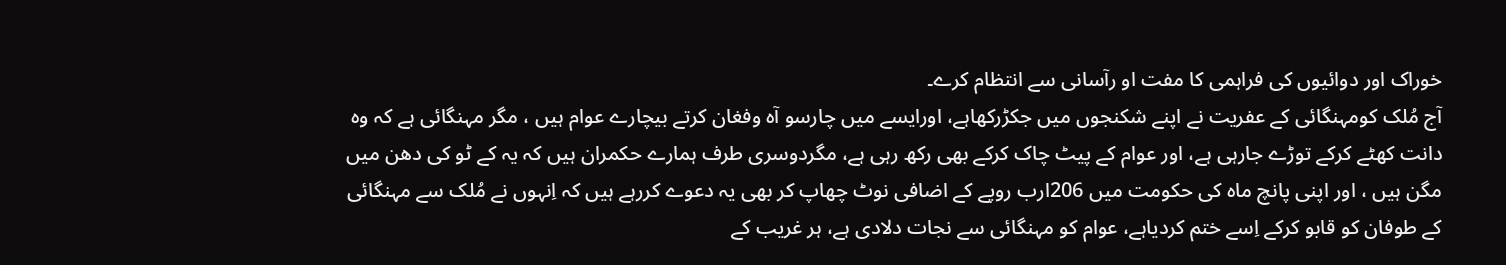خوراک اور دوائیوں کی فراہمی کا مفت او رآسانی سے انتظام کرے۔
آج مُلک کومہنگائی کے عفریت نے اپنے شکنجوں میں جکڑرکھاہے، اورایسے میں چارسو آہ وفغان کرتے بیچارے عوام ہیں ، مگر مہنگائی ہے کہ وہ دانت کھٹے کرکے توڑے جارہی ہے، اور عوام کے پیٹ چاک کرکے بھی رکھ رہی ہے، مگردوسری طرف ہمارے حکمران ہیں کہ یہ کے ٹو کی دھن میں مگن ہیں ، اور اپنی پانچ ماہ کی حکومت میں 206ارب روپے کے اضافی نوٹ چھاپ کر بھی یہ دعوے کررہے ہیں کہ اِنہوں نے مُلک سے مہنگائی کے طوفان کو قابو کرکے اِسے ختم کردیاہے، عوام کو مہنگائی سے نجات دلادی ہے، ہر غریب کے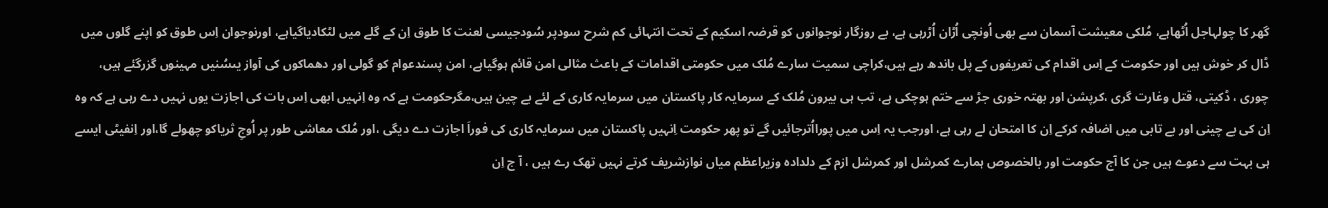گھر کا چولہاجل اُٹھاہے، مُلکی معیشت آسمان سے بھی اُونچی اُڑان اُڑرہی ہے، بے روزگار نوجوانوں کو قرضہ اسکیم کے تحت انتہائی کم شرح سودپر سُودجیسی لعنت کا طوق اِن کے گلے میں لٹکادیاگیاہے، اورنوجوان اِس طوق کو اپنے گلوں میں ڈال کر خوش ہیں اور حکومت کے اِس اقدام کی تعریفوں کے پل باندھ رہے ہیں،کراچی سمیت سارے مُلک میں حکومتی اقدامات کے باعث مثالی امن قائم ہوگیاہے، امن پسندعوام کو گولی اور دھماکوں کی آواز یںسُنیں مہینوں گزرگئے ہیں، چوری ، ڈکیتی، قتل وغارت گری ،کرپشن اور بھتہ خوری جڑ سے ختم ہوچکی ہے، تب ہی بیرون مُلک کے سرمایہ کار پاکستان میں سرمایہ کاری کے لئے بے چین ہیں،مگرحکومت ہے کہ وہ اِنہیں ابھی اِس بات کی اجازت یوں نہیں دے رہی ہے کہ وہ اِن کی بے چینی اور بے تابی میں اضافہ کرکے اِن کا امتحان لے رہی ہے، اورجب یہ اِس میں پورااُترجائیں گے تو پھر حکومت اِنہیں پاکستان میں سرمایہ کاری کی فوراَ اجازت دے دیگی ،اور مُلک معاشی طور پر اُوجِ ثریاکو چھولے گا،اور اِنفیٹی ایسے ہی بہت سے دعوے ہیں جن کا آج حکومت اور بالخصوص ہمارے کمرشل اور کمرشل ازم کے دلدادہ وزیراعظم میاں نوازشریف کرتے نہیں تھک رے ہیں ، آ ج اِن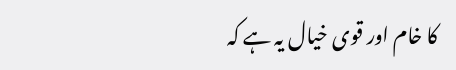کا خام اور قوی خیال یہ ہے کہ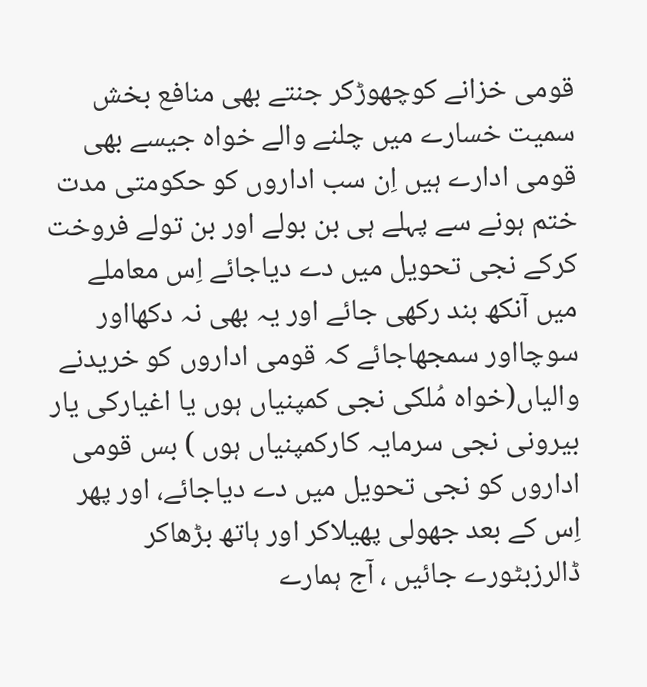قومی خزانے کوچھوڑکر جنتے بھی منافع بخش سمیت خسارے میں چلنے والے خواہ جیسے بھی قومی ادارے ہیں اِن سب اداروں کو حکومتی مدت ختم ہونے سے پہلے ہی بن بولے اور بن تولے فروخت کرکے نجی تحویل میں دے دیاجائے اِس معاملے میں آنکھ بند رکھی جائے اور یہ بھی نہ دکھااور سوچااور سمجھاجائے کہ قومی اداروں کو خریدنے والیاں(خواہ مُلکی نجی کمپنیاں ہوں یا اغیارکی یار بیرونی نجی سرمایہ کارکمپنیاں ہوں ) بس قومی اداروں کو نجی تحویل میں دے دیاجائے، اور پھر اِس کے بعد جھولی پھیلاکر اور ہاتھ بڑھاکر ڈالرزبٹورے جائیں ، آج ہمارے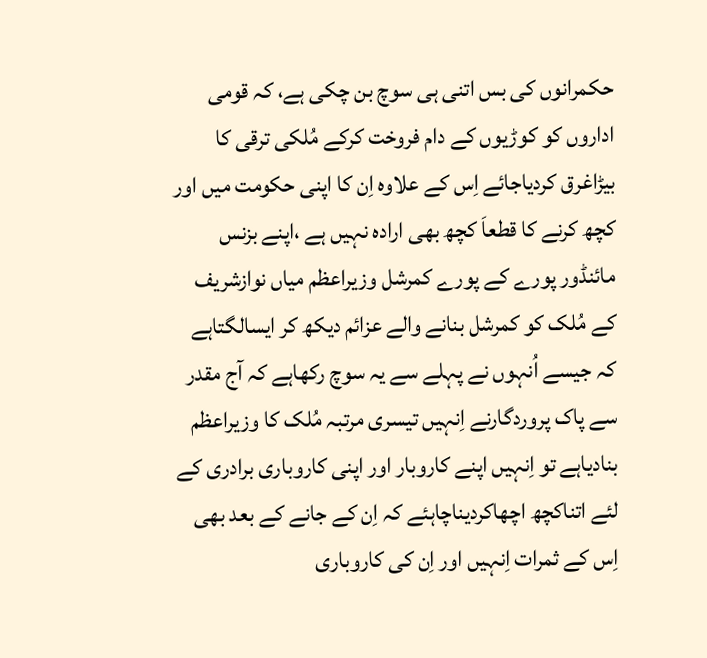حکمرانوں کی بس اتنی ہی سوچ بن چکی ہے، کہ قومی اداروں کو کوڑیوں کے دام فروخت کرکے مُلکی ترقی کا بیڑاغرق کردیاجائے اِس کے علاوہ اِن کا اپنی حکومت میں اور کچھ کرنے کا قطعاَ کچھ بھی ارادہ نہیں ہے ،اپنے بزنس مائنڈور پورے کے پورے کمرشل وزیراعظم میاں نوازشریف کے مُلک کو کمرشل بنانے والے عزائم دیکھ کر ایسالگتاہے کہ جیسے اُنہوں نے پہلے سے یہ سوچ رکھاہے کہ آج مقدر سے پاک پروردگارنے اِنہیں تیسری مرتبہ مُلک کا وزیراعظم بنادیاہے تو اِنہیں اپنے کاروبار اور اپنی کاروباری برادری کے لئے اتناکچھ اچھاکردیناچاہئے کہ اِن کے جانے کے بعد بھی اِس کے ثمرات اِنہیں اور اِن کی کاروباری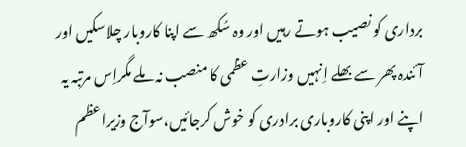برداری کو نصیب ہوتے رہیں اور وہ سُکھ سے اپنا کاروبار چلاسکیں اور آئندہ پھر سے بھلے اِنہیں وزارتِ عظمی کا منصب نہ ملے مگراِس مرتبہ یہ اپنے اور اپنی کاروباری برادری کو خوش کرجائیں،سوآج وزیراعظم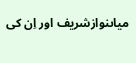میاںنوازشریف اور اِن کی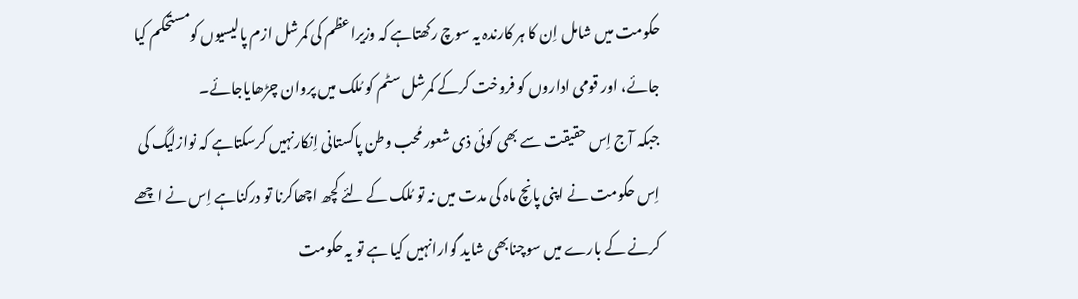حکومت میں شامل اِن کا ہر کارندہ یہ سوچ رکھتاہے کہ وزیراعظم کی کمرشل ازم پالیسیوں کومستحکم کیا جائے، اور قومی اداروں کو فروخت کرکے کمرشل سٹم کو مُلک میں پروان چڑھایاجائے۔
جبکہ آج اِس حقیقت سے بھی کوئی ذی شعور مُحب وطن پاکستانی اِنکارنہیں کرسکتاہے کہ نوازلیگ کی اِس حکومت نے اپنی پانچ ماہ کی مدت میں نہ تو مُلک کے لئے کچھ اچھاکرنا تو درکناہے اِس نے اچھے کرنے کے بارے میں سوچنابھی شاید گوارانہیں کیا ہے تو یہ حکومت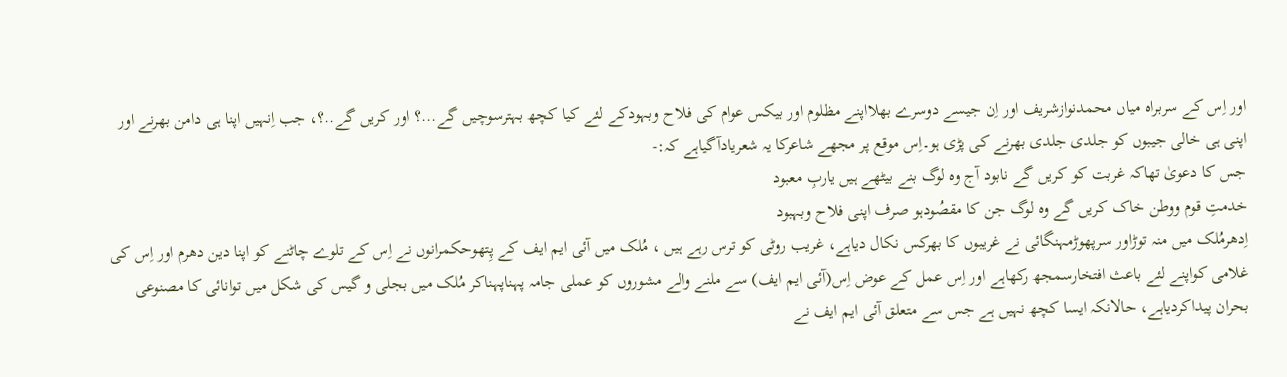اور اِس کے سربراہ میاں محمدنوازشریف اور اِن جیسے دوسرے بھلااپنے مظلوم اور بیکس عوام کی فلاح وبہودکے لئے کیا کچھ بہترسوچیں گے...؟ اور کریں گے..؟، جب اِنہیں اپنا ہی دامن بھرنے اور اپنی ہی خالی جیبوں کو جلدی جلدی بھرنے کی پڑی ہو۔اِس موقع پر مجھے شاعرکا یہ شعریادآگیاہے کہ:-
جس کا دعویٰ تھاکہ غربت کو کریں گے نابود آج وہ لوگ بنے بیٹھے ہیں یاربِ معبود
خدمتِ قوم ووطن خاک کریں گے وہ لوگ جن کا مقصُودہو صرف اپنی فلاح وبہبود
اِدھرمُلک میں منہ توڑاور سرپھوڑمہنگائی نے غریبوں کا بھرکس نکال دیاہے، غریب روٹی کو ترس رہے ہیں ، مُلک میں آئی ایم ایف کے پِتھوحکمرانوں نے اِس کے تلوے چاٹنے کو اپنا دین دھرم اور اِس کی غلامی کواپنے لئے باعث افتخارسمجھ رکھاہے اور اِس عمل کے عوض اِس(آئی ایم ایف) سے ملنے والے مشوروں کو عملی جامہ پہناپہناکر مُلک میں بجلی و گیس کی شکل میں توانائی کا مصنوعی بحران پیداکردیاہے، حالانکہ ایسا کچھ نہیں ہے جس سے متعلق آئی ایم ایف نے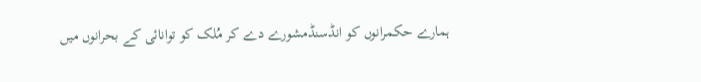ہمارے حکمرانوں کو انڈسنڈمشورے دے کر مُلک کو توانائی کے بحرانوں میں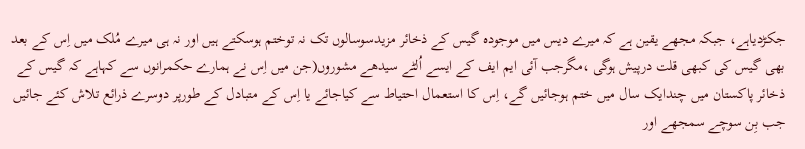جکڑدیاہے، جبکہ مجھے یقین ہے کہ میرے دیس میں موجودہ گیس کے ذخائر مزیدسوسالوں تک نہ توختم ہوسکتے ہیں اور نہ ہی میرے مُلک میں اِس کے بعد بھی گیس کی کبھی قلت درپیش ہوگی ،مگرجب آئی ایم ایف کے ایسے اُلٹے سیدھے مشوروں(جن میں اِس نے ہمارے حکمرانوں سے کہاہے کہ گیس کے ذخائر پاکستان میں چندایک سال میں ختم ہوجائیں گے، اِس کا استعمال احتیاط سے کیاجائے یا اِس کے متبادل کے طورپر دوسرے ذرائع تلاش کئے جائیں جب بِن سوچے سمجھے اور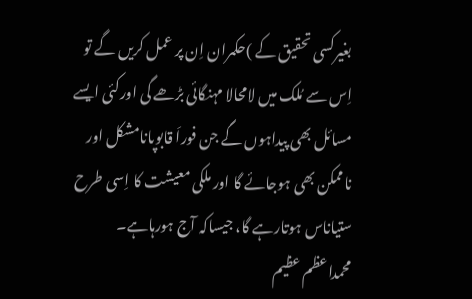بغیرکسی تحقیق کے )حکمران اِن پر عمل کریں گے تو اِس سے مُلک میں لامحالا مہنگائی بڑھے گی اورکئی ایسے مسائل بھی پیداہوں گے جن فوراَ قابوپانامشکل اور ناممکن بھی ہوجائے گا اور ملکی معیشت کا اِسی طرح ستیاناس ہوتارہے گا، جیساکہ آج ہورہاہے۔
محمداعظم عظیم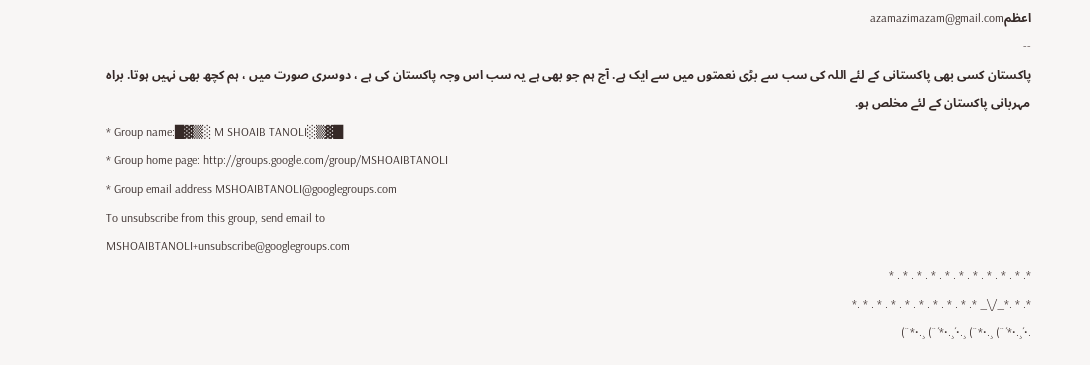اعظمazamazimazam@gmail.com
--
پاکستان کسی بھی پاکستانی کے لئے اللہ کی سب سے بڑی نعمتوں میں سے ایک ہے. آج ہم جو بھی ہے یہ سب اس وجہ پاکستان کی ہے ، دوسری صورت میں ، ہم کچھ بھی نہیں ہوتا. براہ مہربانی پاکستان کے لئے مخلص ہو.
* Group name:█▓▒░ M SHOAIB TANOLI░▒▓█
* Group home page: http://groups.google.com/group/MSHOAIBTANOLI
* Group email address MSHOAIBTANOLI@googlegroups.com
To unsubscribe from this group, send email to
MSHOAIBTANOLI+unsubscribe@googlegroups.com
*. * . * . * . * . * . * . * . * . * . *
*. * .*_/\_ *. * . * . * . * . * . * . * . * .*
.•´¸.•*´¨) ¸.•*¨) ¸.•´¸.•*´¨) ¸.•*¨)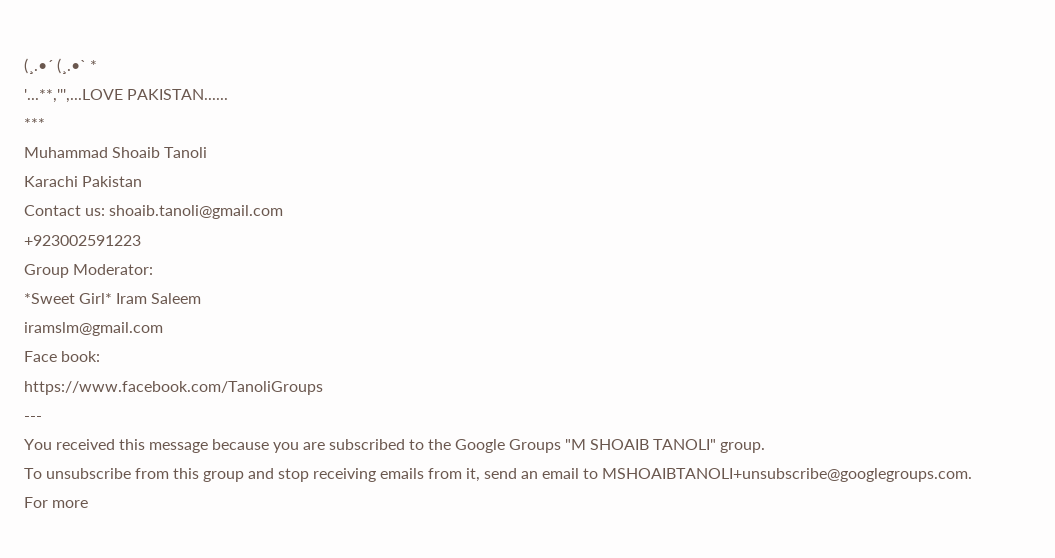(¸.•´ (¸.•` *
'...**,''',...LOVE PAKISTAN......
***
Muhammad Shoaib Tanoli
Karachi Pakistan
Contact us: shoaib.tanoli@gmail.com
+923002591223
Group Moderator:
*Sweet Girl* Iram Saleem
iramslm@gmail.com
Face book:
https://www.facebook.com/TanoliGroups
---
You received this message because you are subscribed to the Google Groups "M SHOAIB TANOLI" group.
To unsubscribe from this group and stop receiving emails from it, send an email to MSHOAIBTANOLI+unsubscribe@googlegroups.com.
For more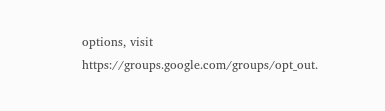options, visit https://groups.google.com/groups/opt_out.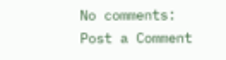No comments:
Post a Comment